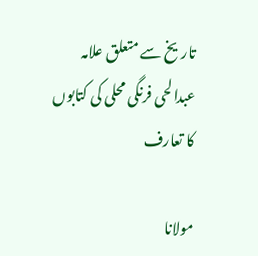تاریخ سے متعلق علامہ عبدالحی فرنگی محلی کی کتابوں کا تعارف

مولانا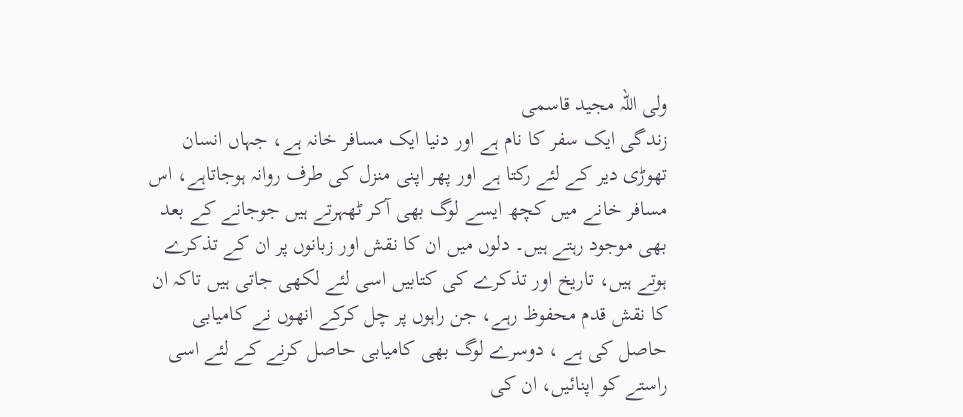ولی اللہ مجید قاسمی
زندگی ایک سفر کا نام ہے اور دنیا ایک مسافر خانہ ہے، جہاں انسان تھوڑی دیر کے لئے رکتا ہے اور پھر اپنی منزل کی طرف روانہ ہوجاتاہے، اس مسافر خانے میں کچھ ایسے لوگ بھی آکر ٹھہرتے ہیں جوجانے کے بعد بھی موجود رہتے ہیں۔ دلوں میں ان کا نقش اور زبانوں پر ان کے تذکرے ہوتے ہیں، تاریخ اور تذکرے کی کتابیں اسی لئے لکھی جاتی ہیں تاکہ ان کا نقش قدم محفوظ رہے، جن راہوں پر چل کرکے انھوں نے کامیابی حاصل کی ہے ، دوسرے لوگ بھی کامیابی حاصل کرنے کے لئے اسی راستے کو اپنائیں، ان کی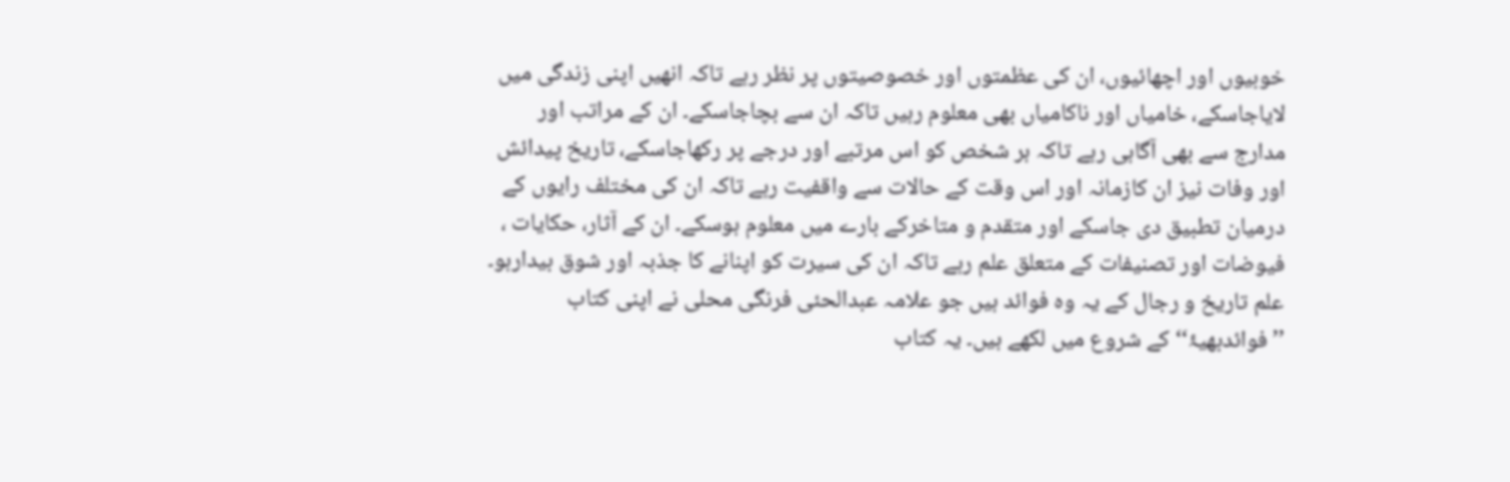خوبیوں اور اچھائیوں، ان کی عظمتوں اور خصوصیتوں پر نظر رہے تاکہ انھیں اپنی زندگی میں لایاجاسکے، خامیاں اور ناکامیاں بھی معلوم رہیں تاکہ ان سے بچاجاسکے۔ ان کے مراتب اور مدارج سے بھی آگاہی رہے تاکہ ہر شخص کو اس مرتبے اور درجے پر رکھاجاسکے، تاریخ پیدائش اور وفات نیز ان کازمانہ اور اس وقت کے حالات سے واقفیت رہے تاکہ ان کی مختلف رایوں کے درمیان تطبیق دی جاسکے اور متقدم و متاخرکے بارے میں معلوم ہوسکے۔ ان کے آثار، حکایات ، فیوضات اور تصنیفات کے متعلق علم رہے تاکہ ان کی سیرت کو اپنانے کا جذبہ اور شوق بیدارہو۔
علم تاریخ و رجال کے یہ وہ فوائد ہیں جو علامہ عبدالحئی فرنگی محلی نے اپنی کتاب ’’فوائدبھیۂ‘‘ کے شروع میں لکھے ہیں۔ یہ کتاب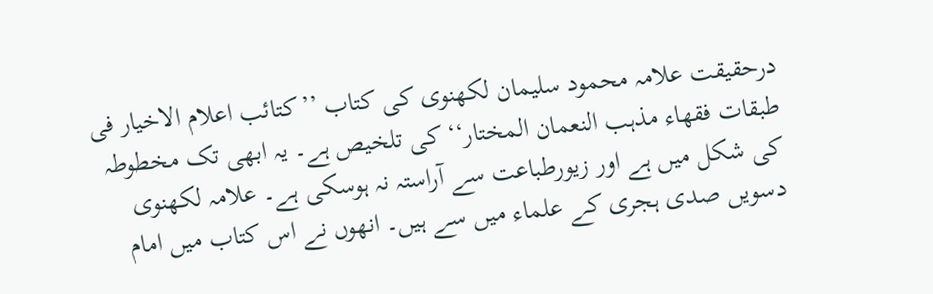درحقیقت علامہ محمود سلیمان لکھنوی کی کتاب ’’کتائب اعلام الاخیار فی طبقات فقھاء مذہب النعمان المختار‘‘ کی تلخیص ہے۔ یہ ابھی تک مخطوطہ کی شکل میں ہے اور زیورطباعت سے آراستہ نہ ہوسکی ہے۔ علامہ لکھنوی دسویں صدی ہجری کے علماء میں سے ہیں۔ انھوں نے اس کتاب میں امام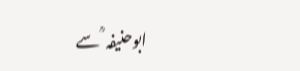ابوحنیفہ ؒ سے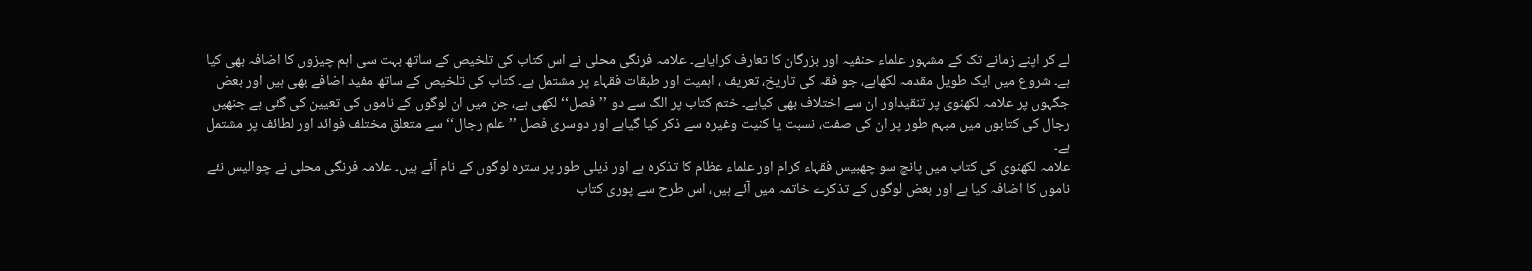لے کر اپنے زمانے تک کے مشہور علماء حنفیہ اور بزرگان کا تعارف کرایاہے۔ علامہ فرنگی محلی نے اس کتاب کی تلخیص کے ساتھ بہت سی اہم چیزوں کا اضافہ بھی کیا ہے۔ شروع میں ایک طویل مقدمہ لکھاہے، جو فقہ کی تاریخ، تعریف ، اہمیت اور طبقات فقہاء پر مشتمل ہے۔ کتاب کی تلخیص کے ساتھ مفید اضافے بھی ہیں اور بعض جگہوں پر علامہ لکھنوی پر تنقیداور ان سے اختلاف بھی کیاہے۔ ختم کتاب پر الگ سے دو ’’فصل‘‘ لکھی ہے، جن میں ان لوگوں کے ناموں کی تعیین کی گئی ہے جنھیں رجال کی کتابوں میں مبہم طور پر ان کی صفت، نسبت یا کنیت وغیرہ سے ذکر کیا گیاہے اور دوسری فصل ’’علم رجال‘‘ سے متعلق مختلف فوائد اور لطائف پر مشتمل ہے۔
علامہ لکھنوی کی کتاب میں پانچ سو چھبیس فقہاء کرام اور علماء عظام کا تذکرہ ہے اور ذیلی طور پر سترہ لوگوں کے نام آئے ہیں۔ علامہ فرنگی محلی نے چوالیس نئے ناموں کا اضافہ کیا ہے اور بعض لوگوں کے تذکرے خاتمہ میں آئے ہیں، اس طرح سے پوری کتاب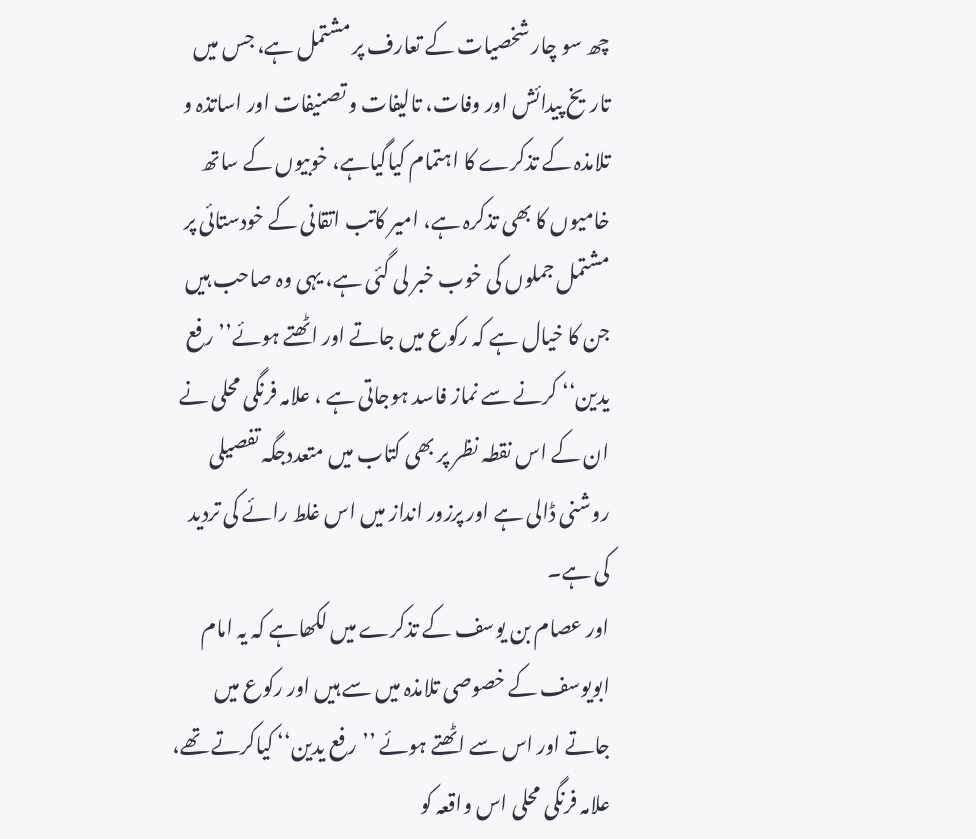چھ سو چار شخصیات کے تعارف پر مشتمل ہے، جس میں تاریخ پیدائش اور وفات، تالیفات و تصنیفات اور اساتذہ و تلامذہ کے تذکرے کا اہتمام کیاگیاہے، خوبیوں کے ساتھ خامیوں کا بھی تذکرہ ہے، امیر کاتب اتقانی کے خودستائی پر مشتمل جملوں کی خوب خبر لی گئی ہے، یہی وہ صاحب ہیں جن کا خیال ہے کہ رکوع میں جاتے اور اٹھتے ہوئے’’رفع یدین‘‘ کرنے سے نماز فاسد ہوجاتی ہے ، علامہ فرنگی محلی نے ان کے اس نقطہ نظر پر بھی کتاب میں متعددجگہ تفصیلی روشنی ڈالی ہے اور پرزور انداز میں اس غلط رائے کی تردید کی ہے۔
اور عصام بن یوسف کے تذکرے میں لکھاہے کہ یہ امام ابویوسف کے خصوصی تلامذہ میں سے ہیں اور رکوع میں جاتے اور اس سے اٹھتے ہوئے ’’رفع یدین‘‘ کیاکرتے تھے، علامہ فرنگی محلی اس واقعہ کو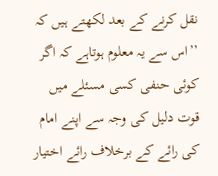نقل کرنے کے بعد لکھتے ہیں کہ
’’اس سے یہ معلوم ہوتاہے کہ اگر کوئی حنفی کسی مسئلے میں قوت دلیل کی وجہ سے اپنے امام کی رائے کے برخلاف رائے اختیار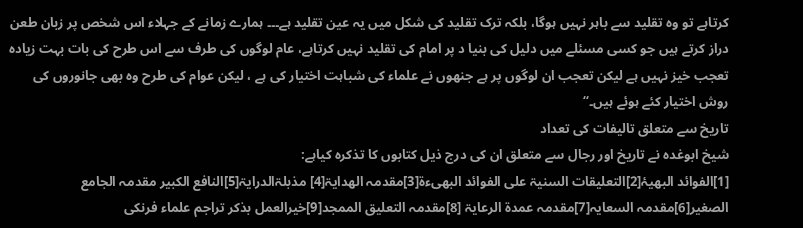کرتاہے تو وہ تقلید سے باہر نہیں ہوگا، بلکہ ترک تقلید کی شکل میں یہ عین تقلید ہے۔۔۔ ہمارے زمانے کے جہلاء اس شخص پر زبان طعن دراز کرتے ہیں جو کسی مسئلے میں دلیل کی بنیا د پر امام کی تقلید نہیں کرتاہے، عام لوگوں کی طرف سے اس طرح کی بات بہت زیادہ تعجب خیز نہیں ہے لیکن تعجب ان لوگوں پر ہے جنھوں نے علماء کی شباہت اختیار کی ہے ، لیکن عوام کی طرح وہ بھی جانوروں کی روش اختیار کئے ہوئے ہیں۔‘‘
تاریخ سے متعلق تالیفات کی تعداد
شیخ ابوغدہ نے تاریخ اور رجال سے متعلق ان کی درج ذیل کتابوں کا تذکرہ کیاہے:
[1]الفوائد البھیۂ[2]التعلیقات السنیۃ علی الفوائد البھیءۃ[3]مقدمہ الھدایۃ[4] مذبلۃالدرایۃ[5]النافع الکبیر مقدمہ الجامع الصغیر[6]مقدمہ السعایہ[7]مقدمہ عمدۃ الرعایۃ [8]مقدمہ التعلیق الممجد[9]خیرالعمل بذکر تراجم علماء فرنکی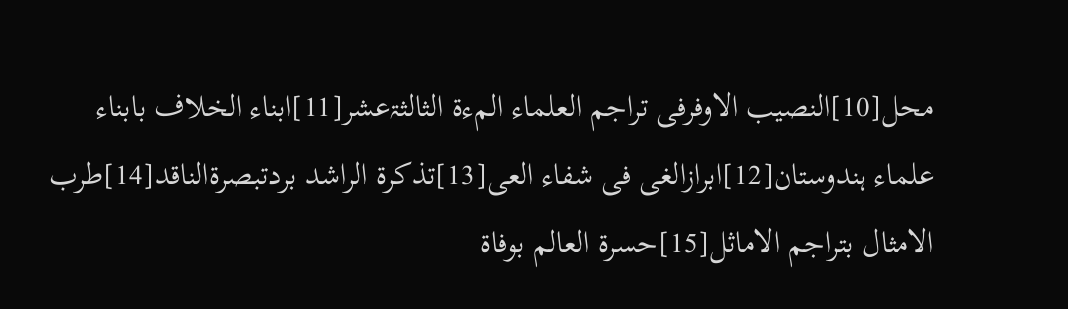محل[10]النصیب الاوفرفی تراجم العلماء المءۃ الثالثۃعشر[11]ابناء الخلاف بابناء علماء ہندوستان[12]ابرازالغی فی شفاء العی[13]تذکرۃ الراشد بردتبصرۃالناقد[14]طرب الامثال بتراجم الاماثل[15]حسرۃ العالم بوفاۃ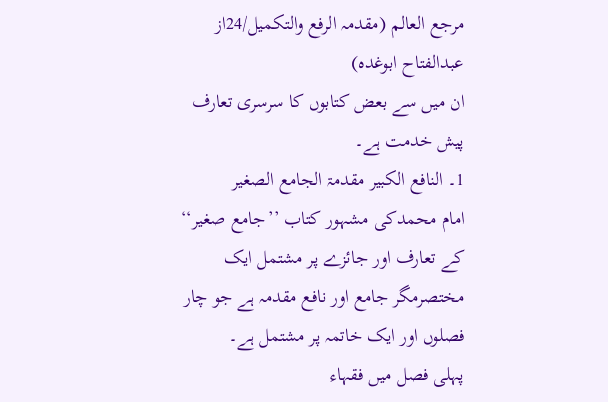مرجع العالم (مقدمہ الرفع والتکمیل/24از عبدالفتاح ابوغدہ)
ان میں سے بعض کتابوں کا سرسری تعارف پیش خدمت ہے۔
1۔ النافع الکبیر مقدمۃ الجامع الصغیر
امام محمدکی مشہور کتاب ’’جامع صغیر‘‘ کے تعارف اور جائزے پر مشتمل ایک مختصرمگر جامع اور نافع مقدمہ ہے جو چار فصلوں اور ایک خاتمہ پر مشتمل ہے۔
پہلی فصل میں فقہاء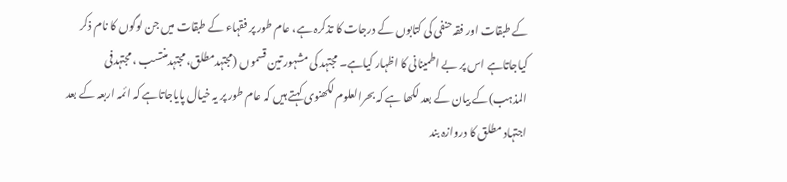کے طبقات اور فقہ حنفی کی کتابوں کے درجات کا تذکرہ ہے، عام طور پر فقہاء کے طبقات میں جن لوگوں کا نام ذکر کیاجاتاہے اس پر بے اطمینانی کا اظہار کیاہے۔ مجتہد کی مشہور تین قسموں (مجتہدمطلق، مجتہدمنتسب ، مجتہدفی المذہب)کے بیان کے بعد لکھا ہے کہ بحرالعلوم لکھنوی کہتے ہیں کہ عام طور پر یہ خیال پایاجاتاہے کہ ائمہ اربعہ کے بعد اجتہاد مطلق کا دروازہ بند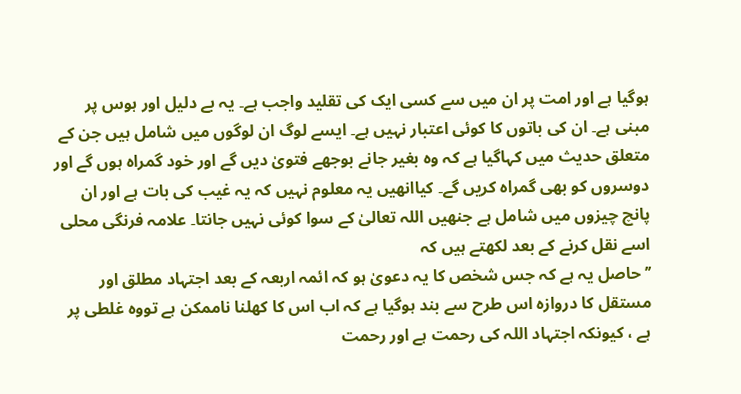ہوگیا ہے اور امت پر ان میں سے کسی ایک کی تقلید واجب ہے۔ یہ بے دلیل اور ہوس پر مبنی ہے۔ ان کی باتوں کا کوئی اعتبار نہیں ہے۔ ایسے لوگ ان لوگوں میں شامل ہیں جن کے متعلق حدیث میں کہاگیا ہے کہ وہ بغیر جانے بوجھے فتویٰ دیں گے اور خود گمراہ ہوں گے اور دوسروں کو بھی گمراہ کریں گے۔ کیاانھیں یہ معلوم نہیں کہ یہ غیب کی بات ہے اور ان پانچ چیزوں میں شامل ہے جنھیں اللہ تعالیٰ کے سوا کوئی نہیں جانتا۔ علامہ فرنگی محلی اسے نقل کرنے کے بعد لکھتے ہیں کہ
’’حاصل یہ ہے کہ جس شخص کا یہ دعویٰ ہو کہ ائمہ اربعہ کے بعد اجتہاد مطلق اور مستقل کا دروازہ اس طرح سے بند ہوگیا ہے کہ اب اس کا کھلنا ناممکن ہے تووہ غلطی پر ہے ، کیونکہ اجتہاد اللہ کی رحمت ہے اور رحمت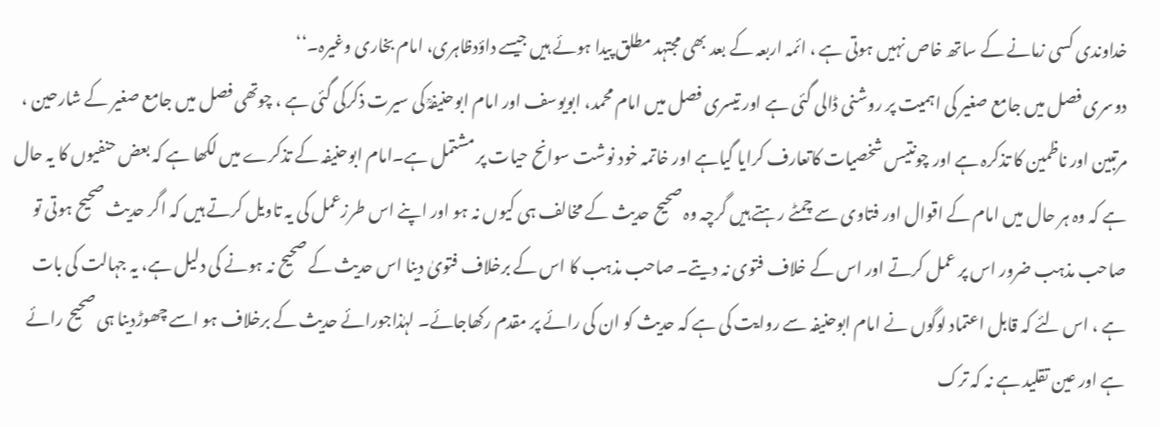خداوندی کسی زمانے کے ساتھ خاص نہیں ہوتی ہے ، ائمہ اربعہ کے بعد بھی مجتہد مطلق پیدا ہوئے ہیں جیسے داؤدظاہری، امام بخاری وغیرہ۔‘‘
دوسری فصل میں جامع صغیر کی اہمیت پر روشنی ڈالی گئی ہے اور تیسری فصل میں امام محمد، ابویوسف اور امام ابوحنیفہؒ کی سیرت ذکرکی گئی ہے ، چوتھی فصل میں جامع صغیر کے شارحین ، مرتبین اور ناظمین کا تذکرہ ہے اور چونتیس شخصیات کاتعارف کرایا گیاہے اور خاتمہ خود نوشت سوانح حیات پر مشتمل ہے۔امام ابوحنیفہ کے تذکرے میں لکھا ہے کہ بعض حنفیوں کا یہ حال ہے کہ وہ ہر حال میں امام کے اقوال اور فتاوی سے چمٹے رہتے ہیں گرچہ وہ صحیح حدیث کے مخالف ہی کیوں نہ ہو اور اپنے اس طرزعمل کی یہ تاویل کرتے ہیں کہ اگر حدیث صحیح ہوتی تو صاحب مذہب ضرور اس پر عمل کرتے اور اس کے خلاف فتوی نہ دیتے۔ صاحب مذہب کا اس کے برخلاف فتویٰ دینا اس حدیث کے صحیح نہ ہونے کی دلیل ہے، یہ جہالت کی بات ہے ، اس لئے کہ قابل اعتماد لوگوں نے امام ابوحنیفہ سے روایت کی ہے کہ حدیث کو ان کی رائے پر مقدم رکھاجائے۔ لہٰذاجورائے حدیث کے برخلاف ہو اسے چھوڑدینا ہی صحیح رائے ہے اور عین تقلید ہے نہ کہ ترک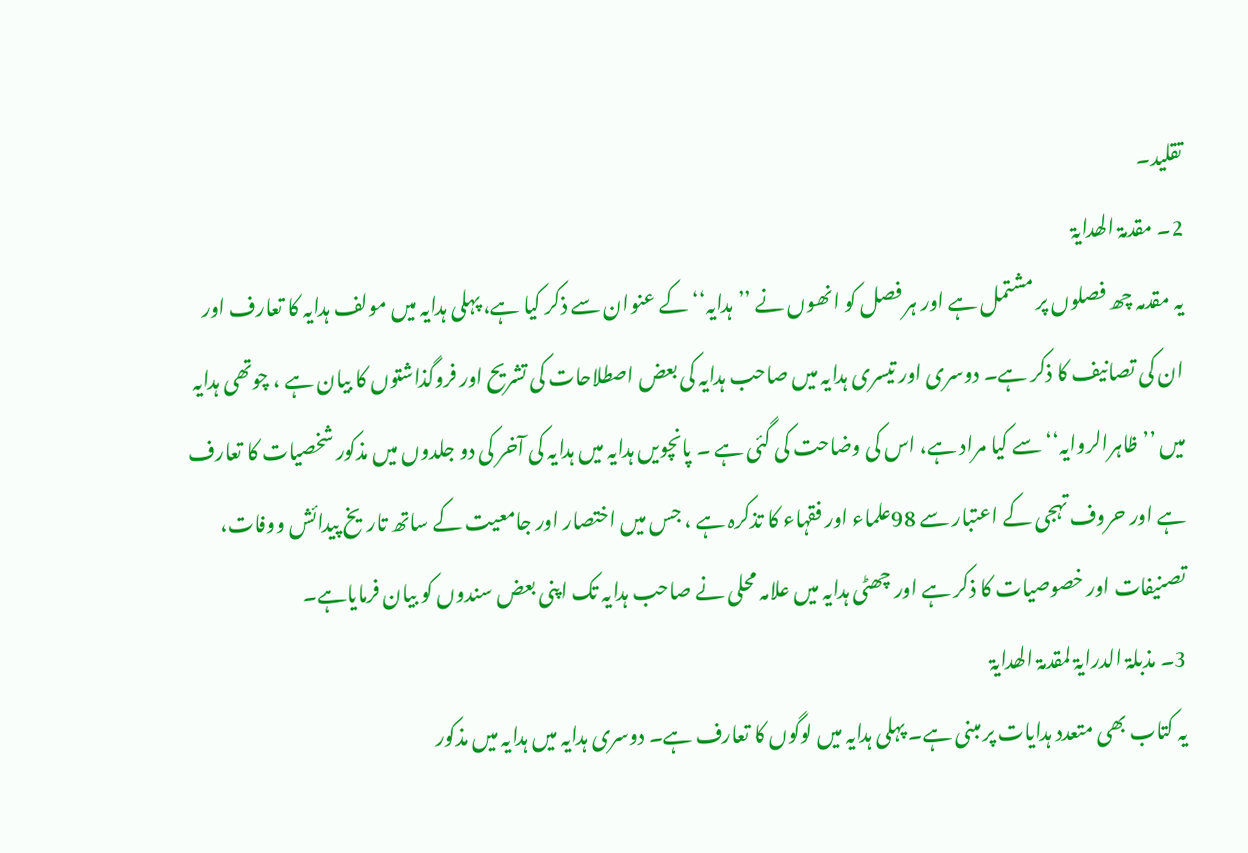تقلید۔
2۔ مقدمۃ الھدایۃ
یہ مقدمہ چھ فصلوں پر مشتمل ہے اور ہر فصل کو انھوں نے ’’ہدایہ‘‘ کے عنوان سے ذکر کیا ہے، پہلی ہدایہ میں مولف ہدایہ کا تعارف اور ان کی تصانیف کا ذکر ہے۔ دوسری اور تیسری ہدایہ میں صاحب ہدایہ کی بعض اصطلاحات کی تشریح اور فروگذاشتوں کا بیان ہے ، چوتھی ہدایہ میں ’’ظاہرالروایہ‘‘ سے کیا مراد ہے، اس کی وضاحت کی گئی ہے ۔ پانچویں ہدایہ میں ہدایہ کی آخر کی دو جلدوں میں مذکور شخصیات کا تعارف ہے اور حروف تہجی کے اعتبار سے 98علماء اور فقہاء کا تذکرہ ہے ، جس میں اختصار اور جامعیت کے ساتھ تاریخ پیدائش ووفات، تصنیفات اور خصوصیات کا ذکر ہے اور چھٹی ہدایہ میں علامہ محلی نے صاحب ہدایہ تک اپنی بعض سندوں کو بیان فرمایاہے۔
3۔ مذبلۃ الدرایۃ لمقدمۃ الھدایۃ
یہ کتاب بھی متعدد ہدایات پر مبنی ہے۔ پہلی ہدایہ میں لوگوں کا تعارف ہے۔ دوسری ہدایہ میں ہدایہ میں مذکور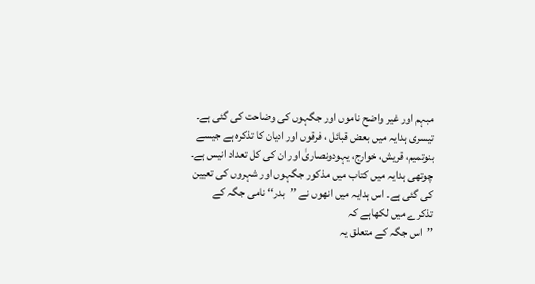مبہم اور غیر واضح ناموں اور جگہوں کی وضاحت کی گئی ہے۔ تیسری ہدایہ میں بعض قبائل ، فرقوں اور ادیان کا تذکرہ ہے جیسے بنوتمیم، قریش، خوارج، یہودونصاریٰ اور ان کی کل تعداد انیس ہے۔ چوتھی ہدایہ میں کتاب میں مذکور جگہوں اور شہروں کی تعیین کی گئی ہے۔ اس ہدایہ میں انھوں نے ’’بدر‘‘ نامی جگہ کے تذکرے میں لکھاہے کہ
’’اس جگہ کے متعلق یہ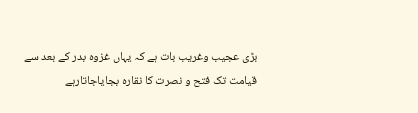بڑی عجیب وغریب بات ہے کہ یہاں غزوہ بدر کے بعد سے قیامت تک فتح و نصرت کا نقارہ بجایاجاتارہے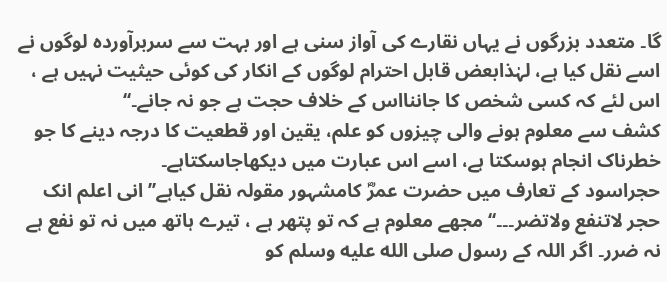گا۔ متعدد بزرگوں نے یہاں نقارے کی آواز سنی ہے اور بہت سے سربرآوردہ لوگوں نے اسے نقل کیا ہے، لہٰذابعض قابل احترام لوگوں کے انکار کی کوئی حیثیت نہیں ہے ، اس لئے کہ کسی شخص کا جاننااس کے خلاف حجت ہے جو نہ جانے۔‘‘
کشف سے معلوم ہونے والی چیزوں کو علم، یقین اور قطعیت کا درجہ دینے کا جو خطرناک انجام ہوسکتا ہے، اسے اس عبارت میں دیکھاجاسکتاہے۔
حجراسود کے تعارف میں حضرت عمرؓ کامشہور مقولہ نقل کیاہے’’انی اعلم انک حجر لاتنفع ولاتضر۔۔۔‘‘ مجھے معلوم ہے کہ تو پتھر ہے ، تیرے ہاتھ میں نہ تو نفع ہے نہ ضرر۔ اگر اللہ کے رسول صلى الله عليه وسلم کو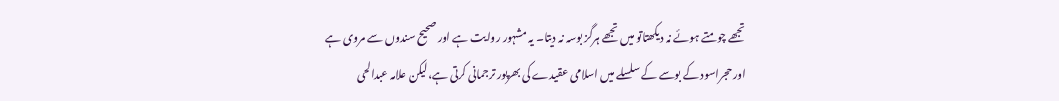تجھے چومتے ہوئے نہ دیکھتاتو میں تجھے ہرگز بوسہ نہ دیتا۔ یہ مشہور روایت ہے اور صحیح سندوں سے مروی ہے اور حجراسود کے بوسے کے سلسلے میں اسلامی عقیدے کی بھرپور ترجمانی کرتی ہے،لیکن علامہ عبدالحی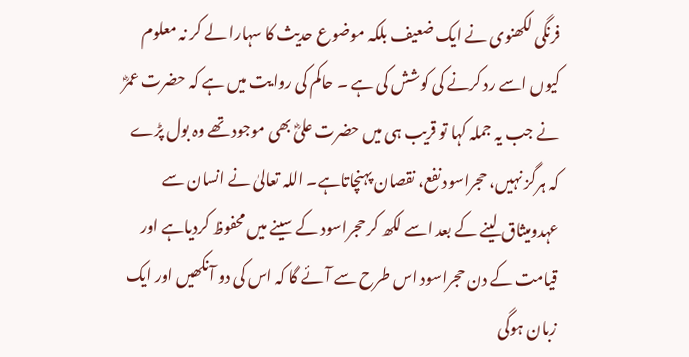فرنگی لکھنوی نے ایک ضعیف بلکہ موضوع حدیث کا سہارا لے کر نہ معلوم کیوں اسے رد کرنے کی کوشش کی ہے ۔ حاکم کی روایت میں ہے کہ حضرت عمرؓ نے جب یہ جملہ کہا تو قریب ہی میں حضرت علیؓ بھی موجود تھے وہ بول پڑے کہ ہرگز نہیں، حجراسود نفع، نقصان پہنچاتاہے۔ اللہ تعالیٰ نے انسان سے عہدومیثاق لینے کے بعد اسے لکھ کر حجراسود کے سینے میں محفوظ کردیاہے اور قیامت کے دن حجراسود اس طرح سے آئے گا کہ اس کی دو آنکھیں اور ایک زبان ہوگی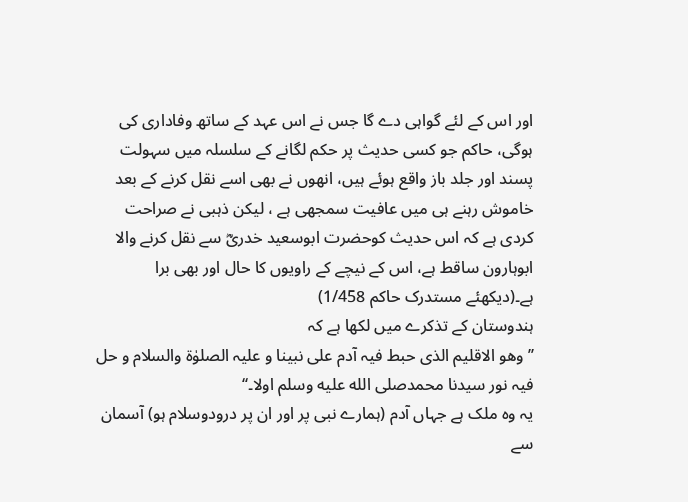اور اس کے لئے گواہی دے گا جس نے اس عہد کے ساتھ وفاداری کی ہوگی، حاکم جو کسی حدیث پر حکم لگانے کے سلسلہ میں سہولت پسند اور جلد باز واقع ہوئے ہیں، انھوں نے بھی اسے نقل کرنے کے بعد خاموش رہنے ہی میں عافیت سمجھی ہے ، لیکن ذہبی نے صراحت کردی ہے کہ اس حدیث کوحضرت ابوسعید خدریؓ سے نقل کرنے والا ابوہارون ساقط ہے، اس کے نیچے کے راویوں کا حال اور بھی برا ہے۔(دیکھئے مستدرک حاکم 1/458)
ہندوستان کے تذکرے میں لکھا ہے کہ
’’وھو الاقلیم الذی حبط فیہ آدم علی نبینا و علیہ الصلوٰۃ والسلام و حل فیہ نور سیدنا محمدصلى الله عليه وسلم اولا۔‘‘
یہ وہ ملک ہے جہاں آدم (ہمارے نبی پر اور ان پر درودوسلام ہو) آسمان سے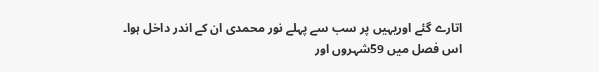اتارے گئے اوریہیں پر سب سے پہلے نور محمدی ان کے اندر داخل ہوا۔
اس فصل میں 59شہروں اور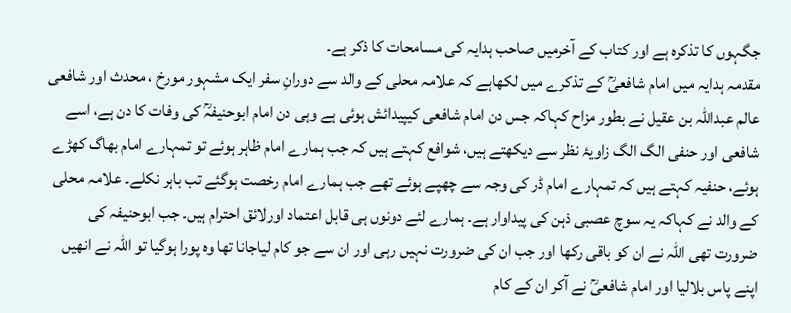جگہوں کا تذکرہ ہے اور کتاب کے آخرمیں صاحب ہدایہ کی مسامحات کا ذکر ہے۔
مقدمہ ہدایہ میں امام شافعیؒ کے تذکرے میں لکھاہے کہ علامہ محلی کے والد سے دورانِ سفر ایک مشہور مورخ ، محدث اور شافعی عالم عبداللہ بن عقیل نے بطور مزاح کہاکہ جس دن امام شافعی کیپیدائش ہوئی ہے وہی دن امام ابوحنیفہؒ کی وفات کا دن ہے، اسے شافعی اور حنفی الگ الگ زاویۂ نظر سے دیکھتے ہیں، شوافع کہتے ہیں کہ جب ہمارے امام ظاہر ہوئے تو تمہارے امام بھاگ کھڑے ہوئے، حنفیہ کہتے ہیں کہ تمہارے امام ڈر کی وجہ سے چھپے ہوئے تھے جب ہمارے امام رخصت ہوگئے تب باہر نکلے۔ علامہ محلی کے والد نے کہاکہ یہ سوچ عصبی ذہن کی پیداوار ہے۔ ہمارے لئے دونوں ہی قابل اعتماد اورلائق احترام ہیں۔ جب ابوحنیفہ کی ضرورت تھی اللہ نے ان کو باقی رکھا اور جب ان کی ضرورت نہیں رہی اور ان سے جو کام لیاجانا تھا وہ پورا ہوگیا تو اللہ نے انھیں اپنے پاس بلالیا اور امام شافعیؒ نے آکر ان کے کام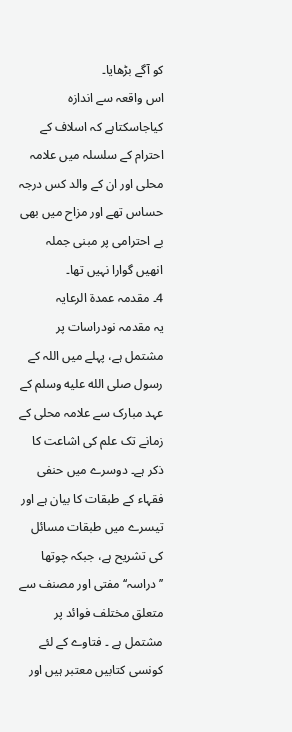کو آگے بڑھایا۔
اس واقعہ سے اندازہ کیاجاسکتاہے کہ اسلاف کے احترام کے سلسلہ میں علامہ محلی اور ان کے والد کس درجہ حساس تھے اور مزاح میں بھی بے احترامی پر مبنی جملہ انھیں گوارا نہیں تھا۔
4۔ مقدمہ عمدۃ الرعایہ
یہ مقدمہ نودراسات پر مشتمل ہے، پہلے میں اللہ کے رسول صلى الله عليه وسلم کے عہد مبارک سے علامہ محلی کے زمانے تک علم کی اشاعت کا ذکر ہے۔ دوسرے میں حنفی فقہاء کے طبقات کا بیان ہے اور تیسرے میں طبقات مسائل کی تشریح ہے، جبکہ چوتھا ’’دراسہ‘‘ مفتی اور مصنف سے متعلق مختلف فوائد پر مشتمل ہے ۔ فتاوے کے لئے کونسی کتابیں معتبر ہیں اور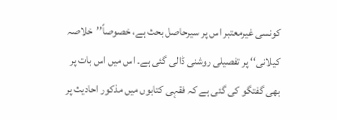کونسی غیرمعتبر اس پر سیرحاصل بحث ہے، خصوصاً’’خلاصہ کیلانی‘‘ پر تفصیلی روشنی ڈالی گئی ہے۔ اس میں اس بات پر بھی گفتگو کی گئی ہے کہ فقہی کتابوں میں مذکور احادیث پر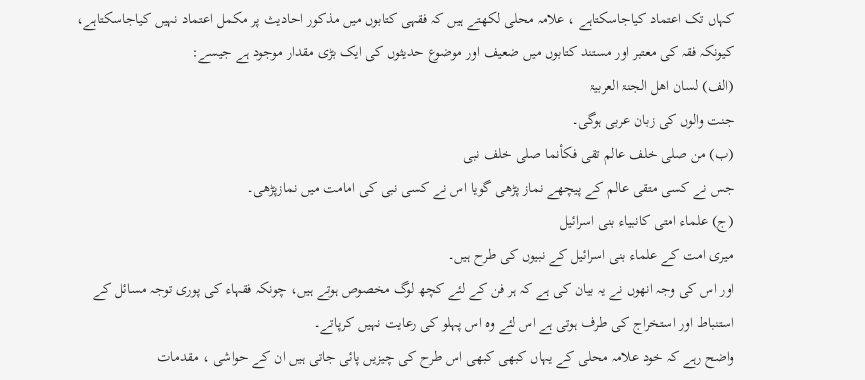کہاں تک اعتماد کیاجاسکتاہے ، علامہ محلی لکھتے ہیں کہ فقہی کتابوں میں مذکور احادیث پر مکمل اعتماد نہیں کیاجاسکتاہے، کیونکہ فقہ کی معتبر اور مستند کتابوں میں ضعیف اور موضوع حدیثوں کی ایک بڑی مقدار موجود ہے جیسے:
(الف) لسان اھل الجنۃ العربیۃ
جنت والوں کی زبان عربی ہوگی۔
(ب) من صلی خلف عالم تقی فکأنما صلی خلف نبی
جس نے کسی متقی عالم کے پیچھے نماز پڑھی گویا اس نے کسی نبی کی امامت میں نمازپڑھی۔
(ج) علماء امتی کانبیاء بنی اسرائیل
میری امت کے علماء بنی اسرائیل کے نبیوں کی طرح ہیں۔
اور اس کی وجہ انھوں نے یہ بیان کی ہے کہ ہر فن کے لئے کچھ لوگ مخصوص ہوتے ہیں، چونکہ فقہاء کی پوری توجہ مسائل کے استنباط اور استخراج کی طرف ہوتی ہے اس لئے وہ اس پہلو کی رعایت نہیں کرپاتے۔
واضح رہے کہ خود علامہ محلی کے یہاں کبھی کبھی اس طرح کی چیزیں پائی جاتی ہیں ان کے حواشی ، مقدمات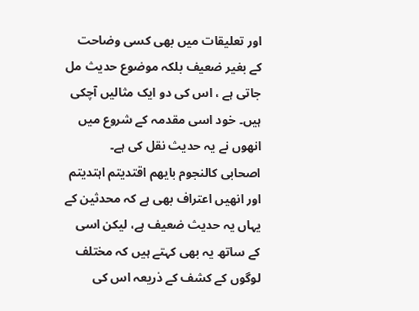اور تعلیقات میں بھی کسی وضاحت کے بغیر ضعیف بلکہ موضوع حدیث مل جاتی ہے ، اس کی دو ایک مثالیں آچکی ہیں۔ خود اسی مقدمہ کے شروع میں انھوں نے یہ حدیث نقل کی ہے۔
اصحابی کالنجوم بایھم اقتدیتم اہتدیتم
اور انھیں اعتراف بھی ہے کہ محدثین کے یہاں یہ حدیث ضعیف ہے، لیکن اسی کے ساتھ یہ بھی کہتے ہیں کہ مختلف لوگوں کے کشف کے ذریعہ اس کی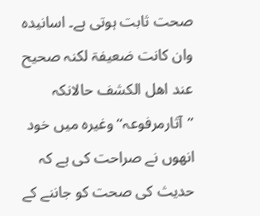صحت ثابت ہوتی ہے۔ اسانیدہ وان کانت ضعیفۃ لکنہ صحیح عند اھل الکشف حالانکہ ’’آثارمرفوعہ‘‘ وغیرہ میں خود انھوں نے صراحت کی ہے کہ حدیث کی صحت کو جاننے کے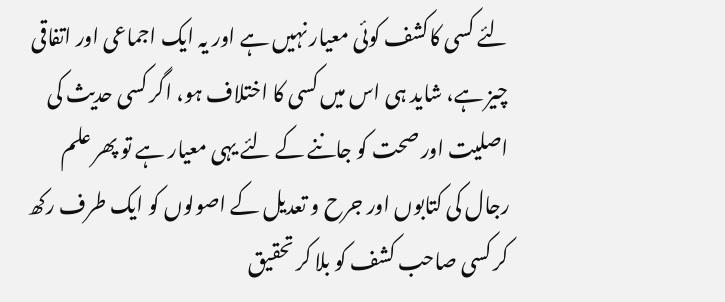لئے کسی کاکشف کوئی معیار نہیں ہے اور یہ ایک اجماعی اور اتفاقی چیز ہے، شاید ہی اس میں کسی کا اختلاف ہو، اگر کسی حدیث کی اصلیت اور صحت کو جاننے کے لئے یہی معیار ہے تو پھر علم رجال کی کتابوں اور جرح و تعدیل کے اصولوں کو ایک طرف رکھ کر کسی صاحب کشف کو بلا کر تحقیق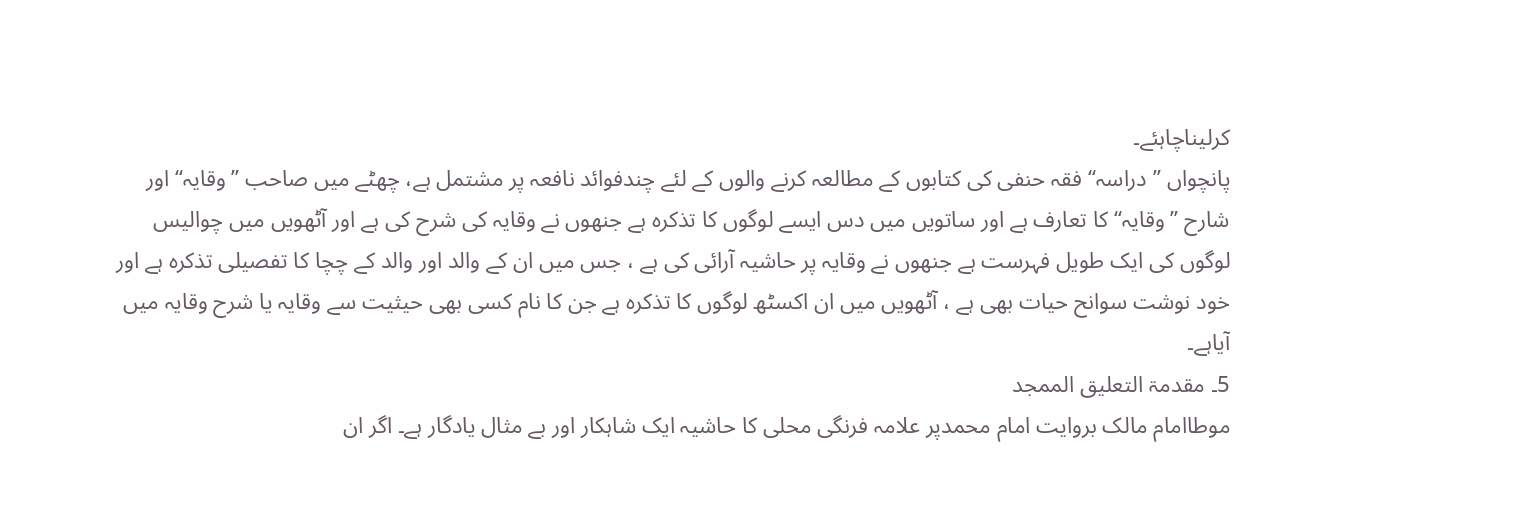کرلیناچاہئے۔
پانچواں ’’دراسہ‘‘ فقہ حنفی کی کتابوں کے مطالعہ کرنے والوں کے لئے چندفوائد نافعہ پر مشتمل ہے، چھٹے میں صاحب ’’وقایہ‘‘ اور شارح ’’وقایہ‘‘ کا تعارف ہے اور ساتویں میں دس ایسے لوگوں کا تذکرہ ہے جنھوں نے وقایہ کی شرح کی ہے اور آٹھویں میں چوالیس لوگوں کی ایک طویل فہرست ہے جنھوں نے وقایہ پر حاشیہ آرائی کی ہے ، جس میں ان کے والد اور والد کے چچا کا تفصیلی تذکرہ ہے اور خود نوشت سوانح حیات بھی ہے ، آٹھویں میں ان اکسٹھ لوگوں کا تذکرہ ہے جن کا نام کسی بھی حیثیت سے وقایہ یا شرح وقایہ میں آیاہے۔
5۔ مقدمۃ التعلیق الممجد
موطاامام مالک بروایت امام محمدپر علامہ فرنگی محلی کا حاشیہ ایک شاہکار اور بے مثال یادگار ہے۔ اگر ان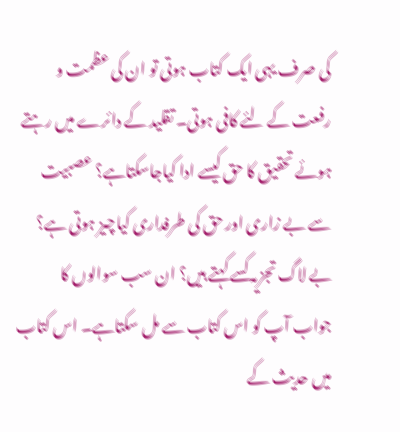کی صرف یہی ایک کتاب ہوتی تو ان کی عظمت و رفعت کے لئے کافی ہوتی۔ تقلید کے دائرے میں رہتے ہوئے تحقیق کا حق کیسے ادا کیاجاسکتاہے؟ عصبیت سے بے زاری اور حق کی طرفداری کیاچیز ہوتی ہے؟ بے لاگ تجزیہ کسے کہتے ہیں؟ ان سب سوالوں کا جواب آپ کو اس کتاب سے مل سکتاہے۔ اس کتاب میں حدیث کے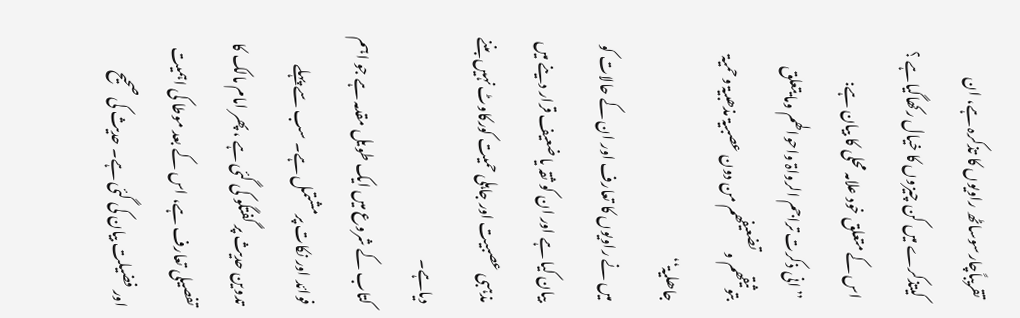تقریباًچارسوساٹھ راویوں کا تذکرہ ہے، ان کیتذکرے میں کن چیزوں کا خیال رکھاگیاہے ؟ اس کے متعلق خود علامہ محلی کا بیان ہے:
’’انی ذکرت تراجم الرواۃ واحوالھم وما یتعلق بتوثیقھم و تضعیفھم من دون عصبیۃ مذھبیۃ وحمیۃ جاھلیۃ‘‘
میں نے راویوں کا تعارف اور ان کے حالات کو بیان کیا ہے اور ان کو ثقہ یا ضعیف قرار دینے میں مذہبی عصبیت اور جاہلی حمیت کورکاوٹ نہیں بننے دیاہے۔
کتاب کے شروع میں ایک طویل مقدمہ ہے جو اہم فوائد اور نکات پرمشتمل ہے۔ سب سے پہلے تدوین حدیث پر گفتگو کی گئی ہے ، پھر امام مالک کا تفصیلی تعارف ہے، اس کے بعد موطا کی اہمیت اور فضیلت بیان کی گئی ہے۔ حدیث کی صحیح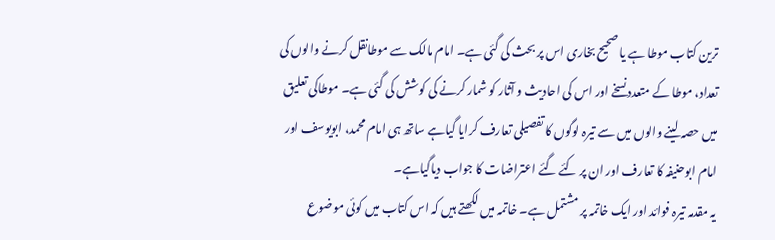ترین کتاب موطا ہے یا صحیح بخاری اس پر بحث کی گئی ہے۔ امام مالک سے موطانقل کرنے والوں کی تعداد، موطا کے متعدد نسخے اور اس کی احادیث و آثار کو شمار کرنے کی کوشش کی گئی ہے۔ موطاکی تعلیق میں حصہ لینے والوں میں سے تیرہ لوگوں کا تفصیلی تعارف کرایا گیاہے ساتھ ہی امام محمد، ابویوسف اور امام ابوحنیفہ کا تعارف اور ان پر کئے گئے اعتراضات کا جواب دیاگیاہے۔
یہ مقدمہ تیرہ فوائد اور ایک خاتمہ پر مشتمل ہے۔ خاتمہ میں لکھتے ہیں کہ اس کتاب میں کوئی موضوع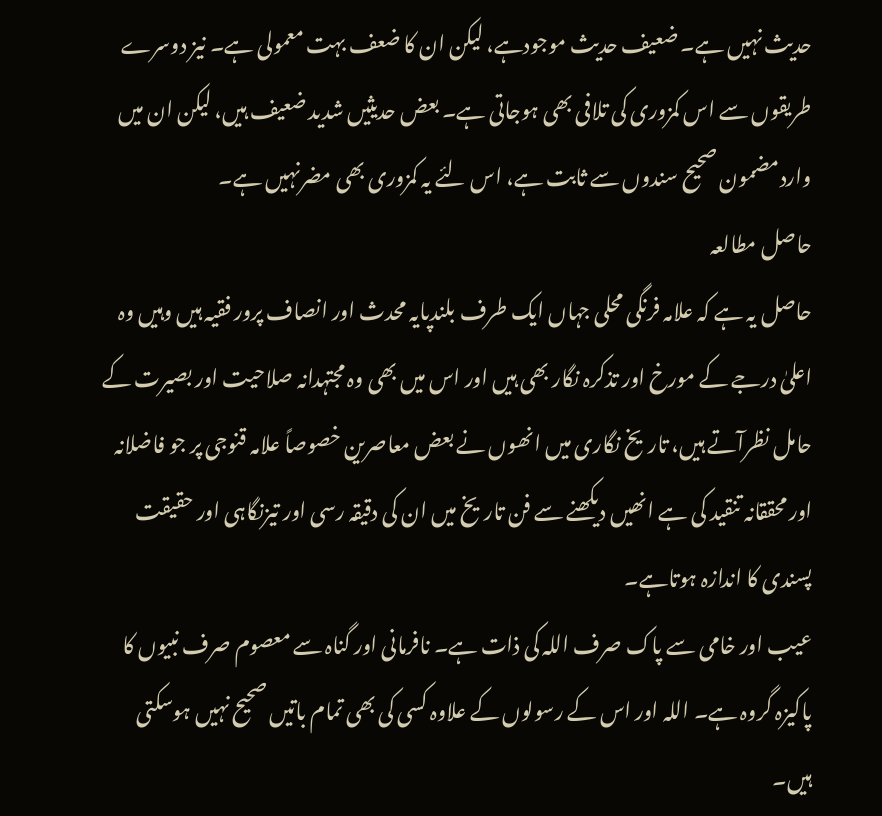حدیث نہیں ہے۔ ضعیف حدیث موجودہے، لیکن ان کا ضعف بہت معمولی ہے۔ نیز دوسرے طریقوں سے اس کمزوری کی تلافی بھی ہوجاتی ہے۔ بعض حدیثیں شدید ضعیف ہیں، لیکن ان میں واردمضمون صحیح سندوں سے ثابت ہے، اس لئے یہ کمزوری بھی مضرنہیں ہے۔
حاصل مطالعہ
حاصل یہ ہے کہ علامہ فرنگی محلی جہاں ایک طرف بلندپایہ محدث اور انصاف پرور فقیہ ہیں وہیں وہ اعلیٰ درجے کے مورخ اور تذکرہ نگار بھی ہیں اور اس میں بھی وہ مجتہدانہ صلاحیت اور بصیرت کے حامل نظرآتے ہیں، تاریخ نگاری میں انھوں نے بعض معاصرین خصوصاً علامہ قنوجی پر جو فاضلانہ اور محققانہ تنقید کی ہے انھیں دیکھنے سے فن تاریخ میں ان کی دقیقہ رسی اور تیزنگاہی اور حقیقت پسندی کا اندازہ ہوتاہے۔
عیب اور خامی سے پاک صرف اللہ کی ذات ہے۔ نافرمانی اور گناہ سے معصوم صرف نبیوں کا پاکیزہ گروہ ہے۔ اللہ اور اس کے رسولوں کے علاوہ کسی کی بھی تمام باتیں صحیح نہیں ہوسکتی ہیں۔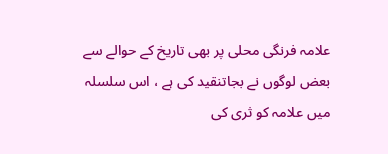علامہ فرنگی محلی پر بھی تاریخ کے حوالے سے بعض لوگوں نے بجاتنقید کی ہے ، اس سلسلہ میں علامہ کو ثری کی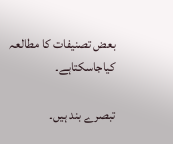بعض تصنیفات کا مطالعہ کیاجاسکتاہے۔

تبصرے بند ہیں۔